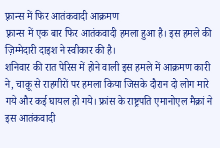फ़्रान्स में फिर आतंकवादी आक्रमण
फ़्रान्स में एक बार फिर आतंकवादी हमला हुआ है। इस हमले की ज़िम्मेदारी दाइश ने स्वीकार की है।
शनिवार की रात पेरिस में होने वाली इस हमले में आक्रमण कारी ने, चाक़ू से राहगीरों पर हमला किया जिसके दौरान दो लोग मारे गये और कई घायल हो गये। फ्रांस के राष्ट्रपति एमानोएल मैक्रां ने इस आतंकवादी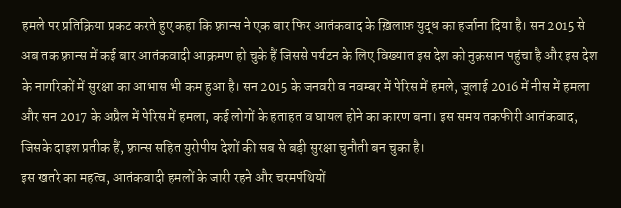हमले पर प्रतिक्रिया प्रकट करते हुए कहा कि फ़्रान्स ने एक बार फिर आतंकवाद के ख़िलाफ़ युद्ध का हर्जाना दिया है। सन 2015 से अब तक फ़्रान्स में कई बार आतंकवादी आक्रमण हो चुके हैं जिससे पर्यटन के लिए विख्यात इस देश को नुक़सान पहुंचा है और इस देश के नागरिकों में सुरक्षा का आभास भी कम हुआ है। सन 2015 के जनवरी व नवम्बर में पेरिस में हमले, जूलाई 2016 में नीस में हमला और सन 2017 के अप्रैल में पेरिस में हमला, कई लोगों के हताहत व घायल होने का कारण बना। इस समय तकफीरी आतंकवाद, जिसके दाइश प्रतीक हैं, फ़्रान्स सहित युरोपीय देशों की सब से बड़ी सुरक्षा चुनौती बन चुका है।
इस खतरे का महत्व, आतंकवादी हमलों के जारी रहने और चरमपंथियों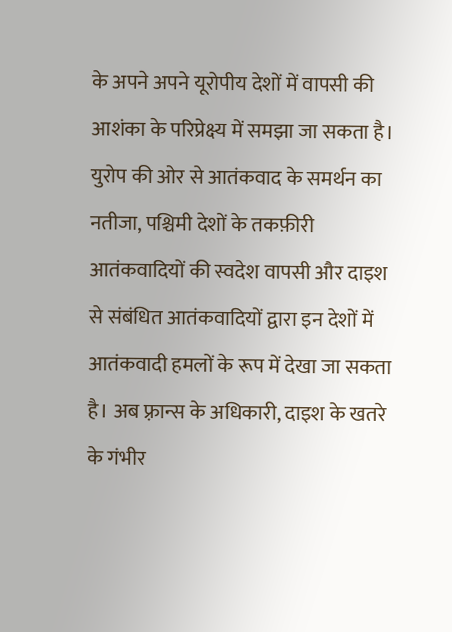के अपने अपने यूरोपीय देशों में वापसी की आशंका के परिप्रेक्ष्य में समझा जा सकता है। युरोप की ओर से आतंकवाद के समर्थन का नतीजा, पश्चिमी देशों के तकफ़ीरी आतंकवादियों की स्वदेश वापसी और दाइश से संबंधित आतंकवादियों द्वारा इन देशों में आतंकवादी हमलों के रूप में देखा जा सकता है। अब फ़्रान्स के अधिकारी, दाइश के खतरे के गंभीर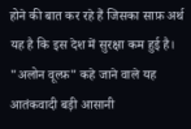होने की बात कर रहे हैं जिसका साफ़ अर्थ यह है कि इस देश में सुरक्षा कम हुई है। "अलोन वूल्फ़" कहे जाने वाले यह आतंकवादी बड़ी आसानी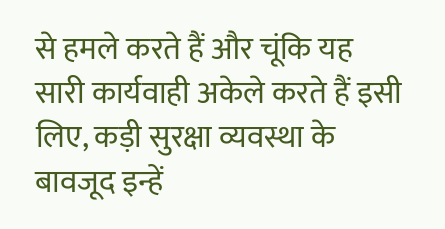से हमले करते हैं और चूंकि यह सारी कार्यवाही अकेले करते हैं इसी लिए, कड़ी सुरक्षा व्यवस्था के बावजूद इन्हें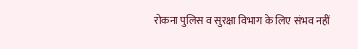रोकना पुलिस व सुरक्षा विभाग के लिए संभव नहीं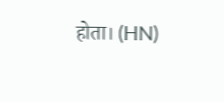होता। (HN)